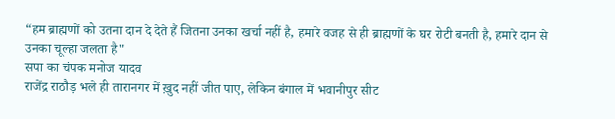“हम ब्राह्मणों को उतना दान दे देते हैं जितना उनका खर्चा नहीं है, हमारे वजह से ही ब्राह्मणों के घर रोटी बनती है, हमारे दान से उनका चूल्हा जलता है"
सपा का चंपक मनोज यादव
राजेंद्र राठौड़ भले ही तारानगर में ख़ुद नहीं जीत पाए, लेकिन बंगाल में भवानीपुर सीट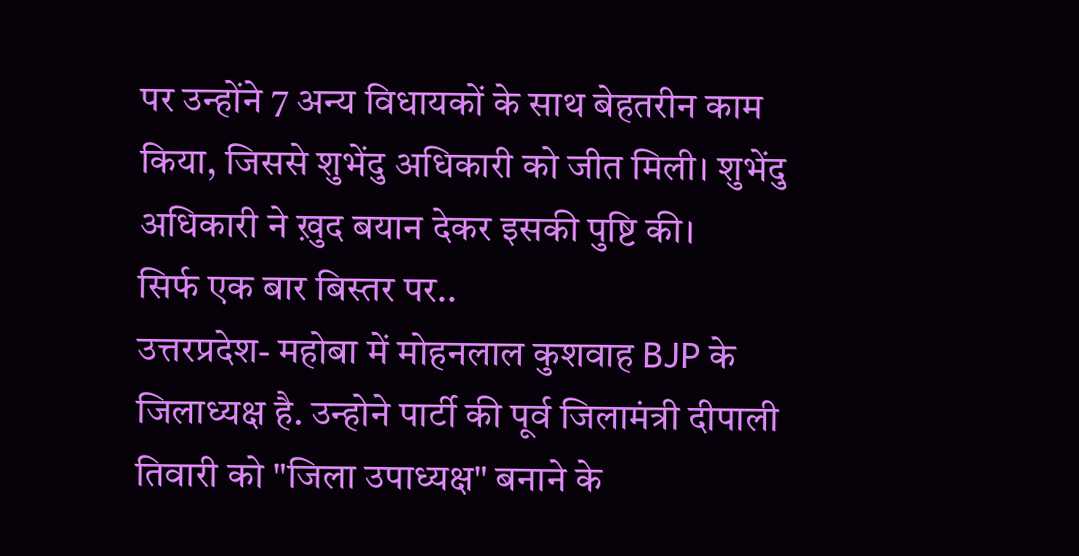पर उन्होंने 7 अन्य विधायकों के साथ बेहतरीन काम किया, जिससे शुभेंदु अधिकारी को जीत मिली। शुभेंदु अधिकारी ने ख़ुद बयान देकर इसकी पुष्टि की।
सिर्फ एक बार बिस्तर पर..
उत्तरप्रदेश- महोबा में मोहनलाल कुशवाह BJP के जिलाध्यक्ष है. उन्होने पार्टी की पूर्व जिलामंत्री दीपाली तिवारी को "जिला उपाध्यक्ष" बनाने के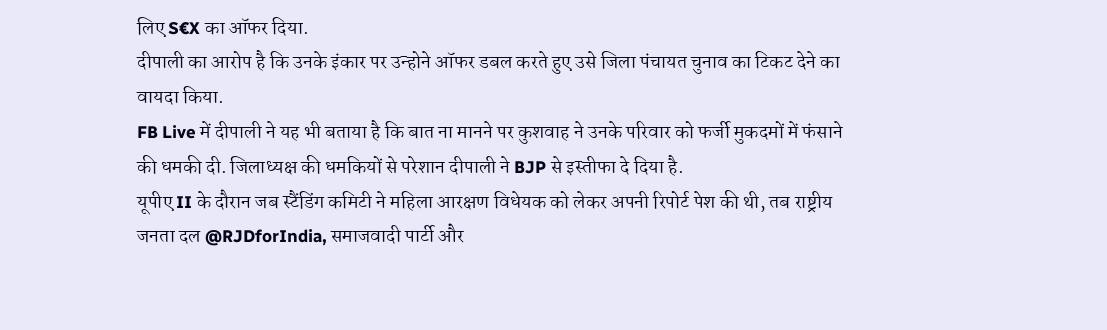लिए S€X का ऑफर दिया.
दीपाली का आरोप है कि उनके इंकार पर उन्होने ऑफर डबल करते हुए उसे जिला पंचायत चुनाव का टिकट देने का वायदा किया.
FB Live में दीपाली ने यह भी बताया है कि बात ना मानने पर कुशवाह ने उनके परिवार को फर्जी मुकदमों में फंसाने की धमकी दी. जिलाध्यक्ष की धमकियों से परेशान दीपाली ने BJP से इस्तीफा दे दिया है.
यूपीए II के दौरान जब स्टैंडिंग कमिटी ने महिला आरक्षण विधेयक को लेकर अपनी रिपोर्ट पेश की थी, तब राष्ट्रीय जनता दल @RJDforIndia, समाजवादी पार्टी और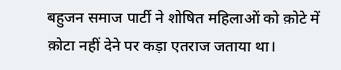बहुजन समाज पार्टी ने शोषित महिलाओं को क़ोटे में क़ोटा नहीं देने पर कड़ा एतराज जताया था।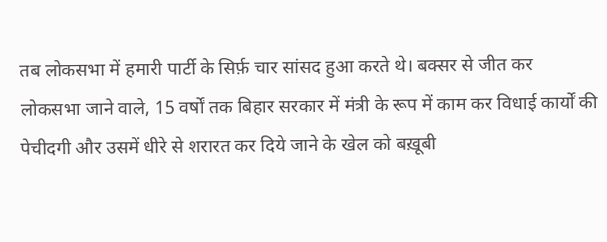तब लोकसभा में हमारी पार्टी के सिर्फ़ चार सांसद हुआ करते थे। बक्सर से जीत कर लोकसभा जाने वाले, 15 वर्षों तक बिहार सरकार में मंत्री के रूप में काम कर विधाई कार्यों की पेचीदगी और उसमें धीरे से शरारत कर दिये जाने के खेल को बख़ूबी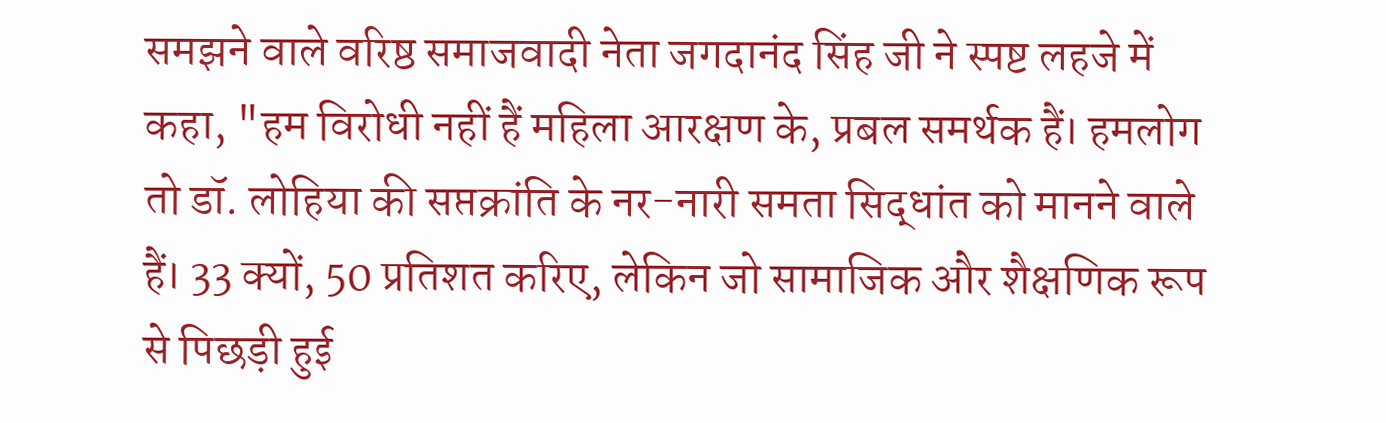समझने वाले वरिष्ठ समाजवादी नेता जगदानंद सिंह जी ने स्पष्ट लहजे में कहा, "हम विरोधी नहीं हैं महिला आरक्षण के, प्रबल समर्थक हैं। हमलोग तो डॉ. लोहिया की सप्तक्रांति के नर-नारी समता सिद्धांत को मानने वाले हैं। 33 क्यों, 50 प्रतिशत करिए, लेकिन जो सामाजिक और शैक्षणिक रूप से पिछड़ी हुई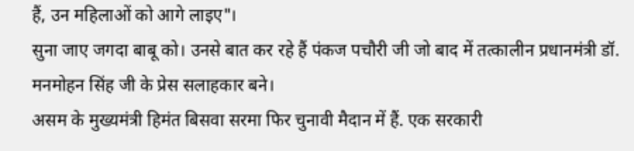हैं, उन महिलाओं को आगे लाइए"।
सुना जाए जगदा बाबू को। उनसे बात कर रहे हैं पंकज पचौरी जी जो बाद में तत्कालीन प्रधानमंत्री डॉ. मनमोहन सिंह जी के प्रेस सलाहकार बने।
असम के मुख्यमंत्री हिमंत बिसवा सरमा फिर चुनावी मैदान में हैं. एक सरकारी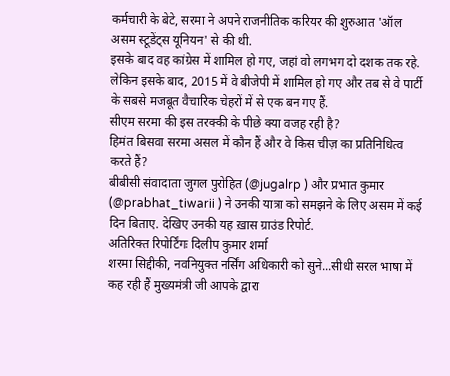कर्मचारी के बेटे, सरमा ने अपने राजनीतिक करियर की शुरुआत 'ऑल असम स्टूडेंट्स यूनियन' से की थी.
इसके बाद वह कांग्रेस में शामिल हो गए, जहां वो लगभग दो दशक तक रहे.
लेकिन इसके बाद, 2015 में वे बीजेपी में शामिल हो गए और तब से वे पार्टी के सबसे मजबूत वैचारिक चेहरों में से एक बन गए हैं.
सीएम सरमा की इस तरक्की के पीछे क्या वजह रही है?
हिमंत बिसवा सरमा असल में कौन हैं और वे किस चीज़ का प्रतिनिधित्व करते हैं?
बीबीसी संवादाता जुगल पुरोहित (@jugalrp ) और प्रभात कुमार (@prabhat_tiwarii ) ने उनकी यात्रा को समझने के लिए असम में कई दिन बिताए. देखिए उनकी यह ख़ास ग्राउंड रिपोर्ट.
अतिरिक्त रिपोर्टिंगः दिलीप कुमार शर्मा
शरमा सिद्दीकी, नवनियुक्त नर्सिंग अधिकारी को सुने...सीधी सरल भाषा में कह रही हैं मुख्यमंत्री जी आपके द्वारा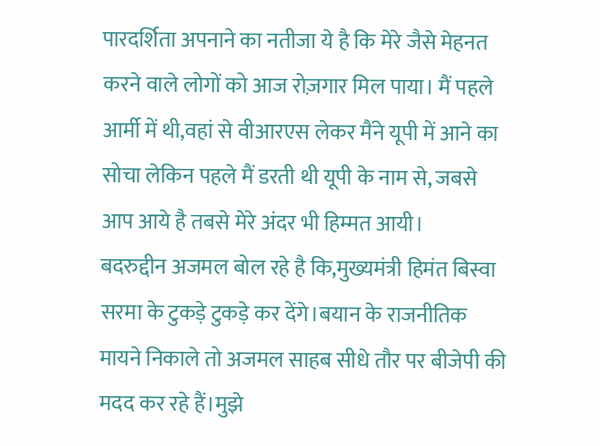पारदर्शिता अपनाने का नतीजा ये है कि मेरे जैसे मेहनत करने वाले लोगों को आज रोज़गार मिल पाया। मैं पहले आर्मी में थी,वहां से वीआरएस लेकर मैंने यूपी में आने का सोचा लेकिन पहले मैं डरती थी यूपी के नाम से, जबसे आप आये है तबसे मेरे अंदर भी हिम्मत आयी।
बदरुद्दीन अजमल बोल रहे है कि,मुख्यमंत्री हिमंत बिस्वा सरमा के टुकड़े टुकड़े कर देंगे।बयान के राजनीतिक मायने निकाले तो अजमल साहब सीधे तौर पर बीजेपी की मदद कर रहे हैं।मुझे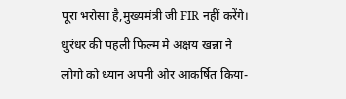पूरा भरोसा है,मुख्यमंत्री जी FIR नहीं करेंगे।
धुरंधर की पहली फिल्म मे अक्षय खन्ना ने लोगो को ध्यान अपनी ओर आकर्षित किया-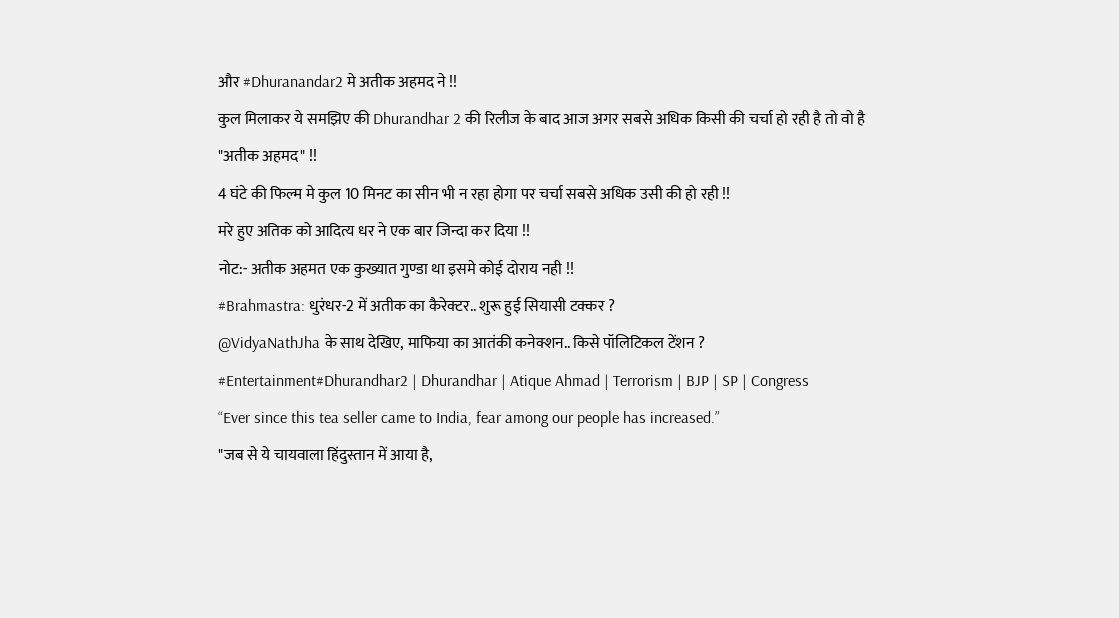और #Dhuranandar2 मे अतीक अहमद ने !!
कुल मिलाकर ये समझिए की Dhurandhar 2 की रिलीज के बाद आज अगर सबसे अधिक किसी की चर्चा हो रही है तो वो है "अतीक अहमद" !!
4 घंटे की फिल्म मे कुल 10 मिनट का सीन भी न रहा होगा पर चर्चा सबसे अधिक उसी की हो रही !!
मरे हुए अतिक को आदित्य धर ने एक बार जिन्दा कर दिया !!
नोट:- अतीक अहमत एक कुख्यात गुण्डा था इसमे कोई दोराय नही !!
#Brahmastra: धुरंधर-2 में अतीक का कैरेक्टर.. शुरू हुई सियासी टक्कर ?
@VidyaNathJha के साथ देखिए, माफिया का आतंकी कनेक्शन.. किसे पॉलिटिकल टेंशन ?
#Entertainment#Dhurandhar2 | Dhurandhar | Atique Ahmad | Terrorism | BJP | SP | Congress
“Ever since this tea seller came to India, fear among our people has increased.”
"जब से ये चायवाला हिंदुस्तान में आया है,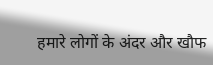हमारे लोगों के अंदर और खौफ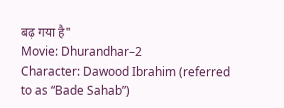बढ़ गया है"
Movie: Dhurandhar–2
Character: Dawood Ibrahim (referred to as “Bade Sahab”)